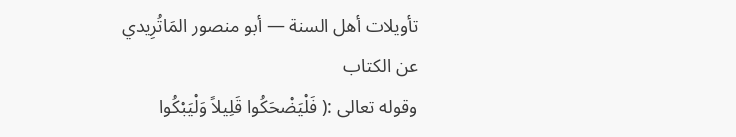تأويلات أهل السنة — أبو منصور المَاتُرِيدي
عن الكتاب
وقوله تعالى :( فَلْيَضْحَكُوا قَلِيلاً وَلْيَبْكُوا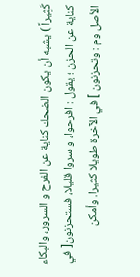كَثِيراً ) يشبه أن يكون الضحك كناية عن الفرح و السرور، والبكاء كناية عن الحزن ؛ يقول : افرحوا، و سروا قليلا، فستحزنون[ في الأصل وم : وتحزنون ] في الآخرة طويلا كثيرا. وأمكن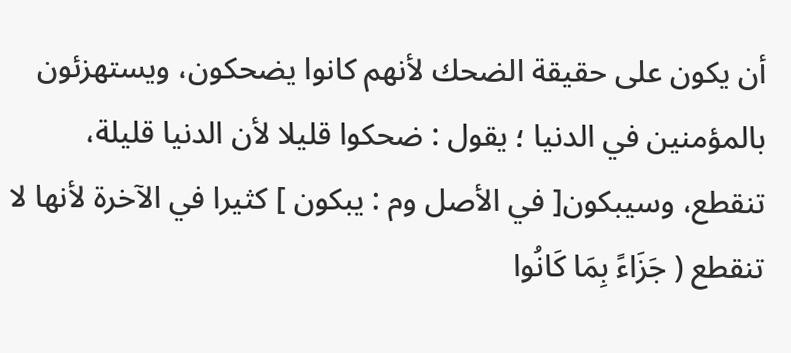أن يكون على حقيقة الضحك لأنهم كانوا يضحكون، ويستهزئون بالمؤمنين في الدنيا ؛ يقول : ضحكوا قليلا لأن الدنيا قليلة، تنقطع، وسيبكون[ في الأصل وم : يبكون ] كثيرا في الآخرة لأنها لا تنقطع ( جَزَاءً بِمَا كَانُوا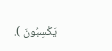يَكْسِبُونَ ).